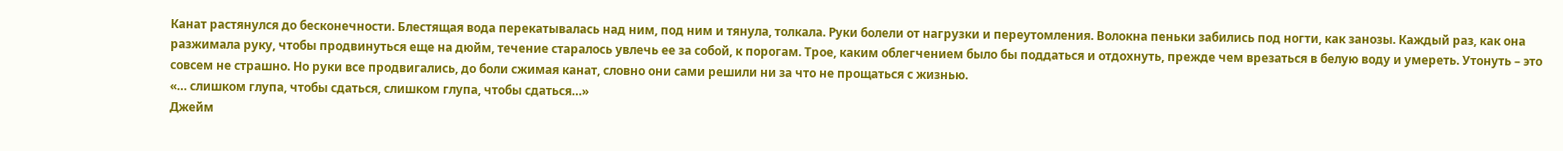Канат растянулся до бесконечности. Блестящая вода перекатывалась над ним, под ним и тянула, толкала. Руки болели от нагрузки и переутомления. Волокна пеньки забились под ногти, как занозы. Каждый раз, как она разжимала руку, чтобы продвинуться еще на дюйм, течение старалось увлечь ее за собой, к порогам. Трое, каким облегчением было бы поддаться и отдохнуть, прежде чем врезаться в белую воду и умереть. Утонуть – это совсем не страшно. Но руки все продвигались, до боли сжимая канат, словно они сами решили ни за что не прощаться с жизнью.
«… слишком глупа, чтобы сдаться, слишком глупа, чтобы сдаться…»
Джейм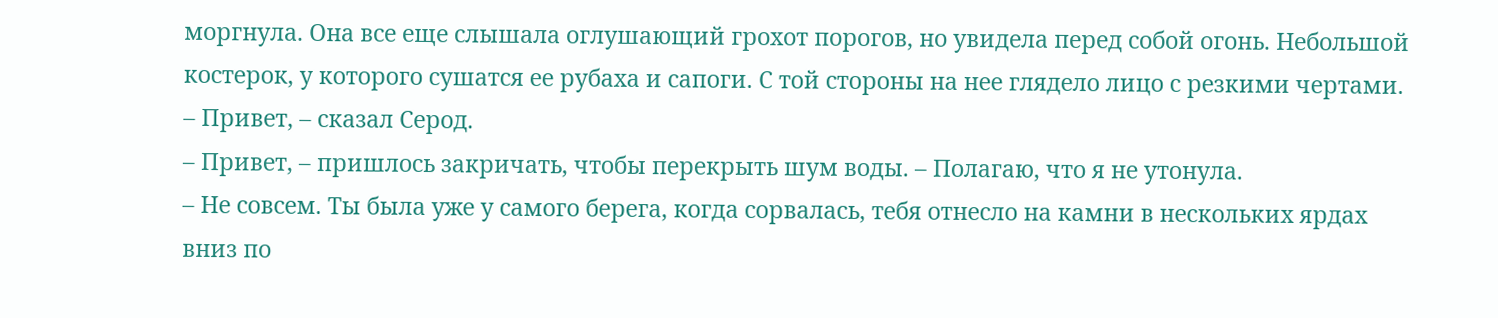моргнула. Она все еще слышала оглушающий грохот порогов, но увидела перед собой огонь. Небольшой костерок, у которого сушатся ее рубаха и сапоги. С той стороны на нее глядело лицо с резкими чертами.
– Привет, – сказал Серод.
– Привет, – пришлось закричать, чтобы перекрыть шум воды. – Полагаю, что я не утонула.
– Не совсем. Ты была уже у самого берега, когда сорвалась, тебя отнесло на камни в нескольких ярдах вниз по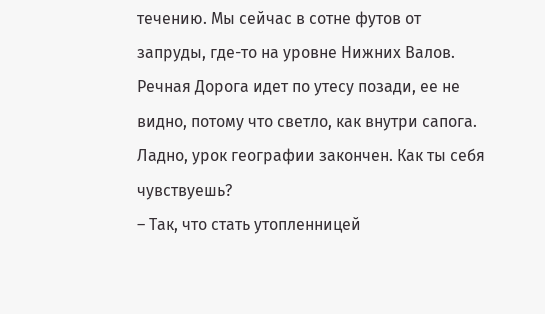течению. Мы сейчас в сотне футов от запруды, где-то на уровне Нижних Валов. Речная Дорога идет по утесу позади, ее не видно, потому что светло, как внутри сапога. Ладно, урок географии закончен. Как ты себя чувствуешь?
– Так, что стать утопленницей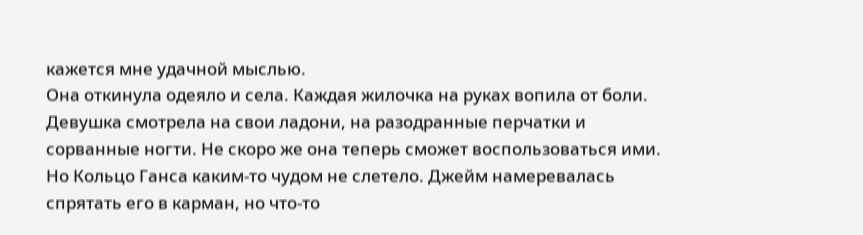кажется мне удачной мыслью.
Она откинула одеяло и села. Каждая жилочка на руках вопила от боли. Девушка смотрела на свои ладони, на разодранные перчатки и сорванные ногти. Не скоро же она теперь сможет воспользоваться ими. Но Кольцо Ганса каким-то чудом не слетело. Джейм намеревалась спрятать его в карман, но что-то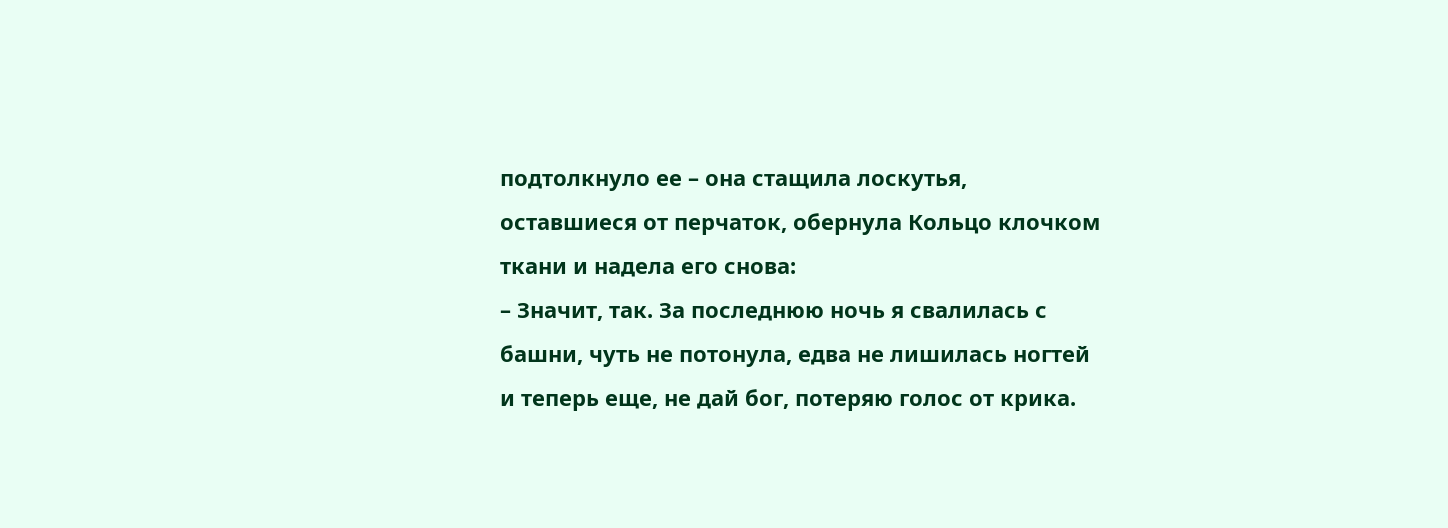подтолкнуло ее – она стащила лоскутья, оставшиеся от перчаток, обернула Кольцо клочком ткани и надела его снова:
– Значит, так. За последнюю ночь я свалилась с башни, чуть не потонула, едва не лишилась ногтей и теперь еще, не дай бог, потеряю голос от крика.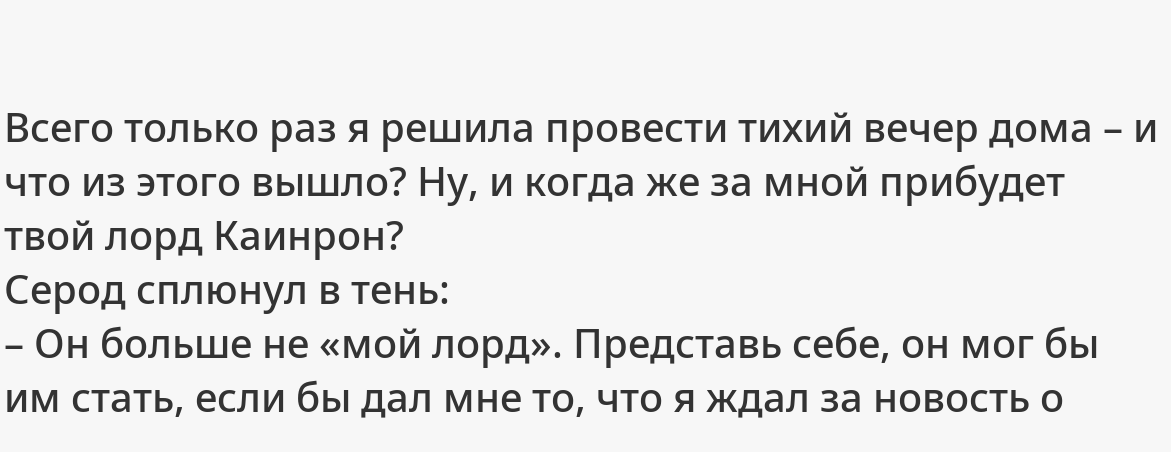Всего только раз я решила провести тихий вечер дома – и что из этого вышло? Ну, и когда же за мной прибудет твой лорд Каинрон?
Серод сплюнул в тень:
– Он больше не «мой лорд». Представь себе, он мог бы им стать, если бы дал мне то, что я ждал за новость о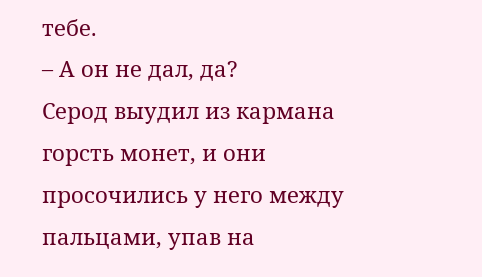тебе.
– А он не дал, да?
Серод выудил из кармана горсть монет, и они просочились у него между пальцами, упав на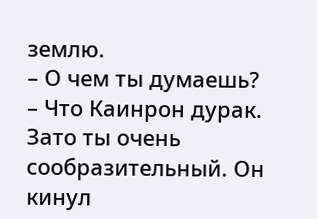землю.
– О чем ты думаешь?
– Что Каинрон дурак. Зато ты очень сообразительный. Он кинул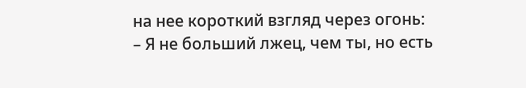на нее короткий взгляд через огонь:
– Я не больший лжец, чем ты, но есть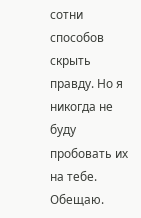сотни способов скрыть правду. Но я никогда не буду пробовать их на тебе. Обещаю.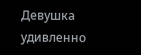Девушка удивленно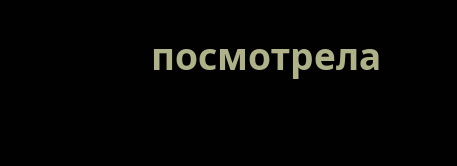посмотрела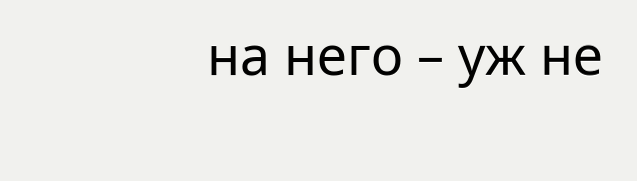на него – уж не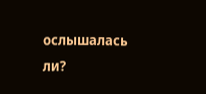ослышалась ли?